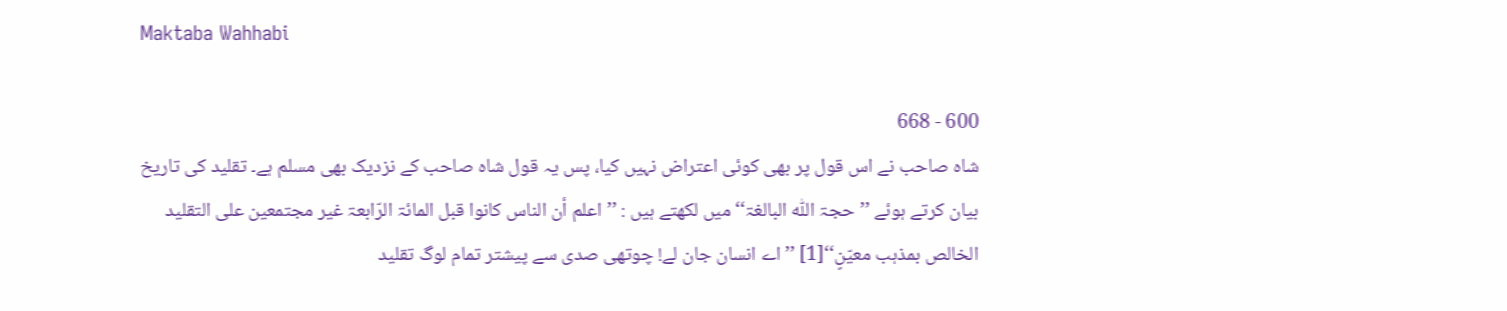Maktaba Wahhabi

600 - 668
شاہ صاحب نے اس قول پر بھی کوئی اعتراض نہیں کیا، پس یہ قول شاہ صاحب کے نزدیک بھی مسلم ہے۔ تقلید کی تاریخ بیان کرتے ہوئے ’’حجۃ اللّٰه البالغۃ‘‘ میں لکھتے ہیں : ’’اعلم أن الناس کانوا قبل المائۃ الرّابعۃ غیر مجتمعین علی التقلید الخالص بمذہب معیّنٍ‘‘[1] ’’اے انسان جان لے! چوتھی صدی سے پیشتر تمام لوگ تقلید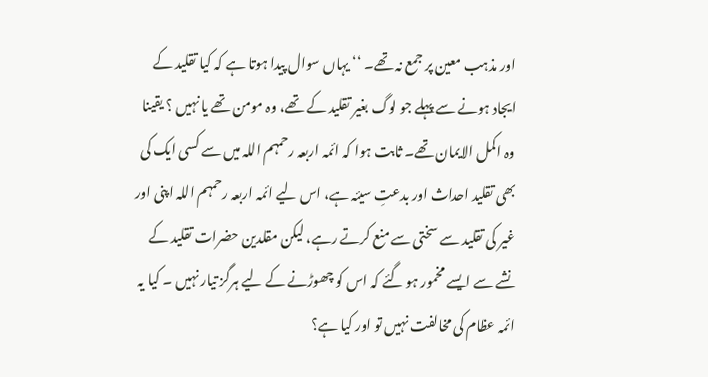اور مذہب معین پر جمع نہ تھے۔ ‘‘ یہاں سوال پیدا ہوتا ہے کہ کیا تقلید کے ایجاد ہونے سے پہلے جو لوگ بغیر تقلید کے تھے، وہ مومن تھے یا نہیں ؟ یقینا وہ اکمل الایمان تھے۔ ثابت ہوا کہ ائمہ اربعہ رحمہم اللہ میں سے کسی ایک کی بھی تقلید احداث اور بدعتِ سیئہ ہے، اس لیے ائمہ اربعہ رحمہم اللہ اپنی اور غیر کی تقلید سے سختی سے منع کرتے رہے، لیکن مقلدین حضرات تقلید کے نشے سے ایسے مخمور ہو گئے کہ اس کو چھوڑنے کے لیے ہرگز تیار نہیں ۔ کیا یہ ائمہ عظام کی مخالفت نہیں تو اور کیا ہے؟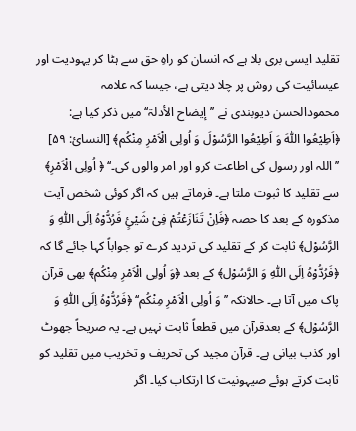تقلید ایسی بری بلا ہے کہ انسان کو راہِ حق سے ہٹا کر یہودیت اور عیسائیت کی روش پر چلا دیتی ہے، جیسا کہ علامہ محمودالحسن دیوبندی نے ’’إیضاح الأدلۃ‘‘ میں ذکر کیا ہے: ﴿اَطِیْعُوا اللّٰہَ وَ اَطِیْعُوا الرَّسُوْلَ وَ اُولِی الْاَمْرِ مِنْکُم﴾ [النسائ: ۵۹] ’’اللہ اور رسول کی اطاعت کرو اور امر والوں کی۔‘‘ ﴿ اُولِی الْاَمْرِ﴾ سے تقلید کا ثبوت ملتا ہے۔ فرماتے ہیں کہ اگر کوئی شخص آیت مذکورہ کے بعد کا حصہ ﴿فَاِنْ تَنَازَعْتُمْ فِیْ شَیْئٍ فَرُدُّوْہُ اِلَی اللّٰہِ وَ الرَّسُوْل﴾ ثابت کر کے تقلید کی تردید کرے تو جواباً کہا جائے گا کہ ﴿فَرُدُّوْہُ اِلَی اللّٰہِ وَ الرَّسُوْل﴾ کے بعد ﴿وَ اُولِی الْاَمْرِ مِنْکُم﴾ بھی قرآن پاک میں آتا ہے۔ حالانکہ ’’وَ اُولِی الْاَمْرِ مِنْکُم‘‘ ﴿فَرُدُّوْہُ اِلَی اللّٰہِ وَ الرَّسُوْل﴾ کے بعدقرآن میں قطعاً ثابت نہیں ہے۔ یہ صریحاً جھوٹ اور کذب بیانی ہے۔ قرآن مجید کی تحریف و تخریب میں تقلید کو ثابت کرتے ہوئے صیہونیت کا ارتکاب کیا۔ اگر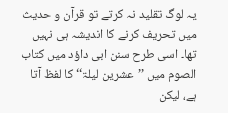یہ لوگ تقلید نہ کرتے تو قرآن و حدیث میں تحریف کرنے کا اندیشہ ہی نہیں تھا۔ اسی طرح سنن ابی داؤد میں کتاب الصوم میں ’’عشرین لیلۃ‘‘ کا لفظ آتا ہے، لیکن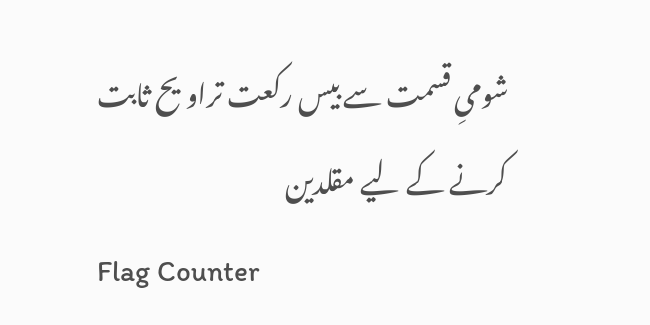شومیِ قسمت سے بیس رکعت تراویح ثابت کرنے کے لیے مقلدین
Flag Counter